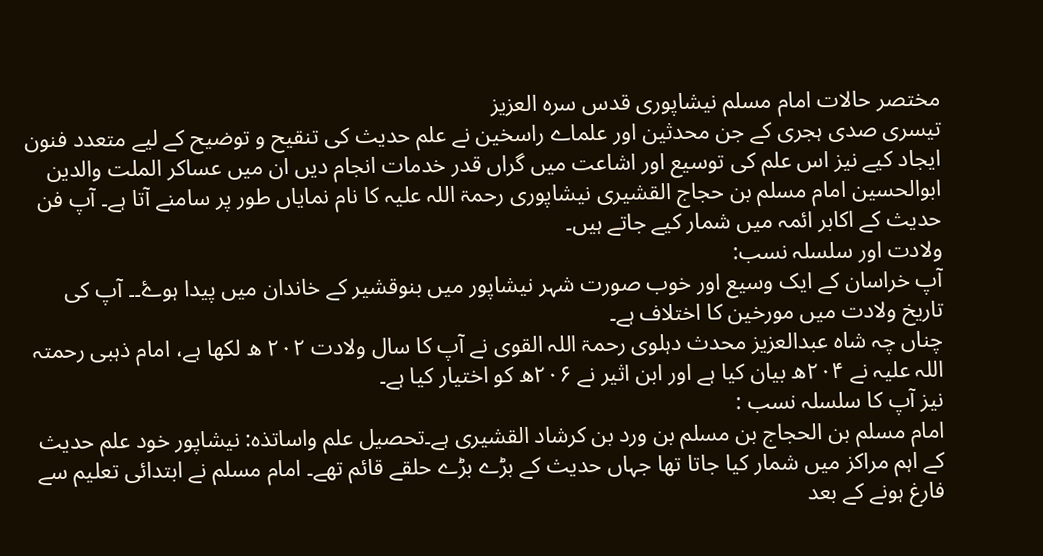مختصر حالات امام مسلم نیشاپوری قدس سرہ العزیز
تیسری صدی ہجری کے جن محدثین اور علماے راسخین نے علم حدیث کی تنقیح و توضیح کے لیے متعدد فنون ایجاد کیے نیز اس علم کی توسیع اور اشاعت میں گراں قدر خدمات انجام دیں ان میں عساکر الملت والدین ابوالحسین امام مسلم بن حجاج القشیری نیشاپوری رحمۃ اللہ علیہ کا نام نمایاں طور پر سامنے آتا ہے۔ آپ فن حدیث کے اکابر ائمہ میں شمار کیے جاتے ہیں۔
ولادت اور سلسلہ نسب:
آپ خراسان کے ایک وسیع اور خوب صورت شہر نیشاپور میں بنوقشیر کے خاندان میں پیدا ہوۓ۔۔ آپ کی تاریخ ولادت میں مورخین کا اختلاف ہے۔
چناں چہ شاہ عبدالعزیز محدث دہلوی رحمۃ اللہ القوی نے آپ کا سال ولادت ۲۰۲ ھ لکھا ہے، امام ذہبی رحمتہ اللہ علیہ نے ۲۰۴ھ بیان کیا ہے اور ابن اثیر نے ۲۰۶ھ کو اختیار کیا ہے۔
نیز آپ کا سلسلہ نسب :
امام مسلم بن الحجاج بن مسلم بن ورد بن کرشاد القشیری ہے۔تحصیل علم واساتذہ: نیشاپور خود علم حدیث کے اہم مراکز میں شمار کیا جاتا تھا جہاں حدیث کے بڑے بڑے حلقے قائم تھے۔ امام مسلم نے ابتدائی تعلیم سے فارغ ہونے کے بعد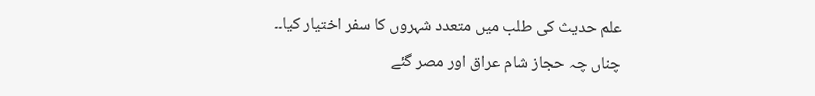علم حدیث کی طلب میں متعدد شہروں کا سفر اختیار کیا۔۔
چناں چہ حجاز شام عراق اور مصر گئے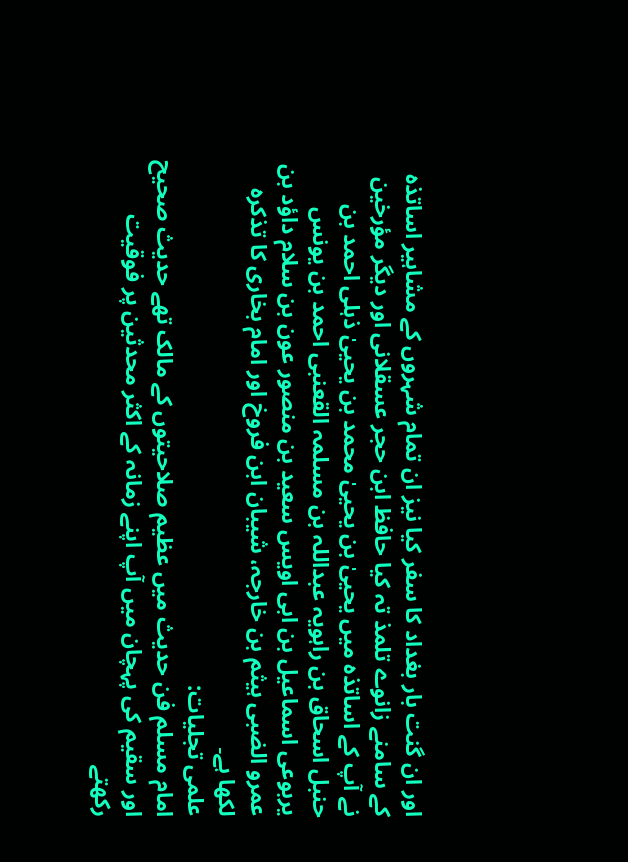اور ان گنت بار بغداد کا سفر کیا نیز ان تمام شہروں کے مشاہیر اساتذہ کے سامنے زانوے تلمذ تہ کیا حافظ ابن حجر عسقلانی اور دیگر مؤرخین نے آپ کے اساتذہ میں یحییٰ بن یحییٰ محمد بن یحییٰ ذہلی احمد بن حنبل اسحاق بن راہویہ عبداللہ بن مسلمہ القعنبی احمد بن یونس یربوعی اسماعیل بن ابی اویس سعید بن منصور عون بن سلام داؤد بن عمرو الضبی ہیثم بن خارجہ، شیبان ابن فروخ اور امام بخاری کا تذکرہ لکھا ہے۔
علمی تجلیات:
امام مسلم فن حدیث میں عظیم صلاحیتوں کے مالک تھے حدیث صحیح اور سقیم کی پہچان میں آپ اپنے زمانہ کے اکثر محدثین پر فوقیت رکھتے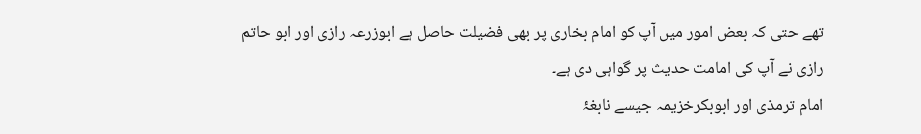تھے حتی کہ بعض امور میں آپ کو امام بخاری پر بھی فضیلت حاصل ہے ابوزرعہ رازی اور ابو حاتم رازی نے آپ کی امامت حدیث پر گواہی دی ہے۔
امام ترمذی اور ابوبکرخزیمہ جیسے نابغۂ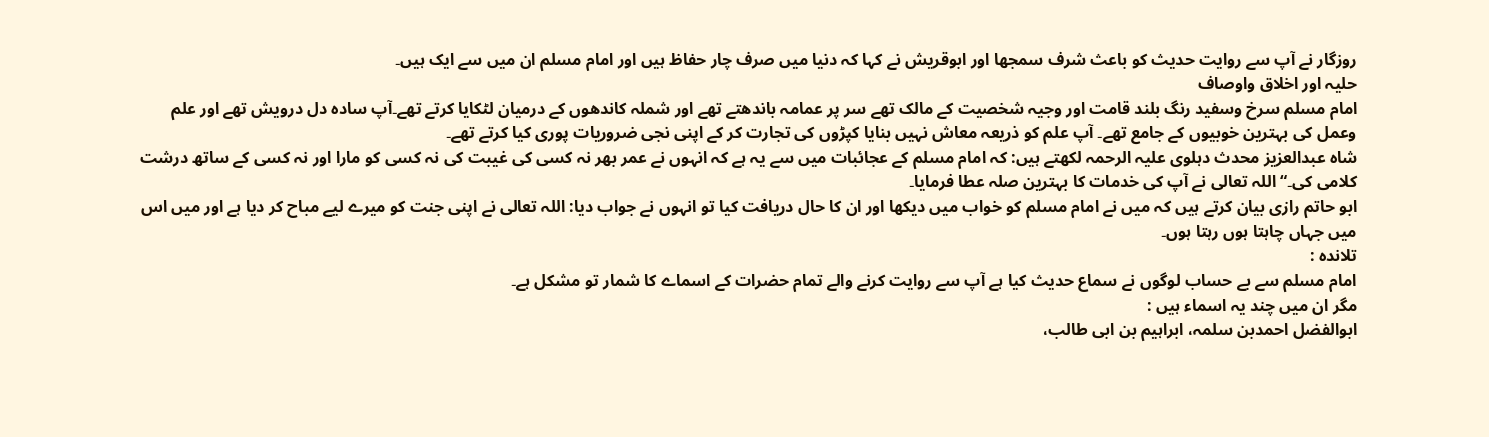روزگار نے آپ سے روایت حدیث کو باعث شرف سمجھا اور ابوقریش نے کہا کہ دنیا میں صرف چار حفاظ ہیں اور امام مسلم ان میں سے ایک ہیں۔
حلیہ اور اخلاق واوصاف
امام مسلم سرخ وسفید رنگ بلند قامت اور وجیہ شخصیت کے مالک تھے سر پر عمامہ باندھتے تھے اور شملہ کاندھوں کے درمیان لٹکایا کرتے تھے۔آپ ساده دل درویش تھے اور علم وعمل کی بہترین خوبیوں کے جامع تھے۔ آپ علم کو ذریعہ معاش نہیں بنایا کپڑوں کی تجارت کر کے اپنی نجی ضروریات پوری کیا کرتے تھے۔
شاہ عبدالعزیز محدث دہلوی علیہ الرحمہ لکھتے ہیں: کہ امام مسلم کے عجائبات میں سے یہ ہے کہ انہوں نے عمر بھر نہ کسی کی غیبت کی نہ کسی کو مارا اور نہ کسی کے ساتھ درشت کلامی کی۔“ اللہ تعالی نے آپ کی خدمات کا بہترین صلہ عطا فرمایا۔
ابو حاتم رازی بیان کرتے ہیں کہ میں نے امام مسلم کو خواب میں دیکھا اور ان کا حال دریافت کیا تو انہوں نے جواب دیا: اللہ تعالی نے اپنی جنت کو میرے لیے مباح کر دیا ہے اور میں اس میں جہاں چاہتا ہوں رہتا ہوں۔
تلانده :
امام مسلم سے بے حساب لوگوں نے سماع حدیث کیا ہے آپ سے روایت کرنے والے تمام حضرات کے اسماے کا شمار تو مشکل ہے۔
مگر ان میں چند یہ اسماء ہیں :
ابوالفضل احمدبن سلمہ، ابراہیم بن ابی طالب،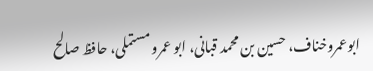ابوعمروخناف، حسین بن محمد قبانی، ابو عمرو مستملی، حافظ صالح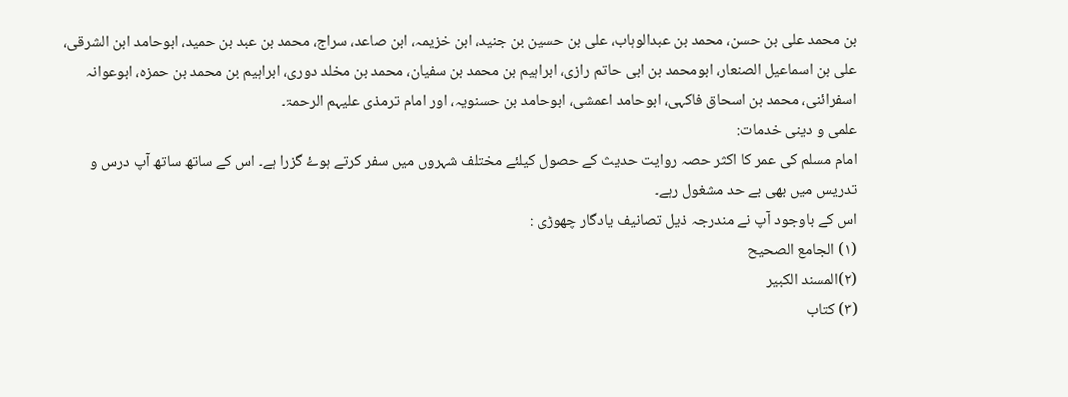بن محمد علی بن حسن، محمد بن عبدالوہاب، علی بن حسین بن جنید، ابن خزیمہ، ابن صاعد، سراج، محمد بن عبد بن حمید، ابوحامد ابن الشرقی، علی بن اسماعیل الصنعار، ابومحمد بن ابی حاتم رازی، ابراہیم بن محمد بن سفیان، محمد بن مخلد دوری، ابراہیم بن محمد بن حمزه، ابوعوانہ اسفرائنی، محمد بن اسحاق فاکہی، ابوحامد اعمشی، ابوحامد بن حسنویہ، اور امام ترمذی علیہم الرحمۃ۔
علمی و دینی خدمات:
امام مسلم کی عمر کا اکثر حصہ روایت حدیث کے حصول کیلئے مختلف شہروں میں سفر کرتے ہوۓ گزرا ہے۔ اس کے ساتھ ساتھ آپ درس و تدریس میں بھی بے حد مشغول رہے۔
اس کے باوجود آپ نے مندرجہ ذیل تصانیف یادگار چھوڑی :
(۱) الجامع الصحیح
(۲)المسند الکبیر
(۳) کتاب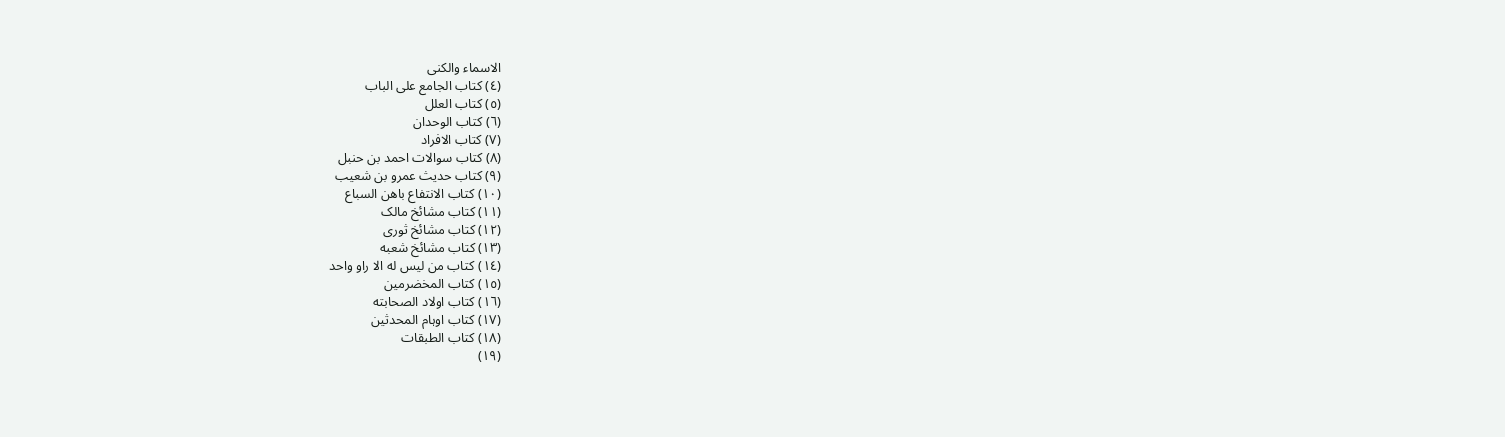الاسماء والکنی
(٤) کتاب الجامع على الباب
(٥) کتاب العلل
(٦) كتاب الوحدان
(۷) کتاب الافراد
(۸) کتاب سوالات احمد بن حنبل
(۹) کتاب حدیث عمرو بن شعیب
(۱۰) کتاب الانتفاع باھن السباع
(۱۱) کتاب مشائخ مالک
(۱۲) کتاب مشائخ ثوری
(۱۳) کتاب مشائخ شعبه
(١٤) كتاب من ليس له الا راو واحد
(١٥) کتاب المخضرمین
(١٦) کتاب اولاد الصحابته
(۱۷) کتاب اوہام المحدثین
(۱۸) کتاب الطبقات
(۱۹)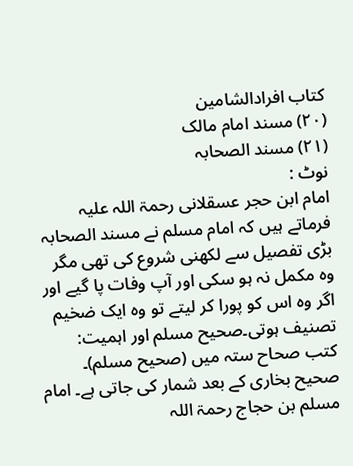کتاب افرادالشامین
(۲۰) مسند امام مالک
(۲۱) مسند الصحابہ
نوٹ :
امام ابن حجر عسقلانی رحمۃ اللہ علیہ فرماتے ہیں کہ امام مسلم نے مسند الصحابہ بڑی تفصیل سے لکھنی شروع کی تھی مگر وہ مکمل نہ ہو سکی اور آپ وفات پا گیے اور اگر وہ اس کو پورا کر لیتے تو وہ ایک ضخیم تصنیف ہوتی۔صحیح مسلم اور اہمیت: کتب صحاح ستہ میں (صحیح مسلم)۔
صحیح بخاری کے بعد شمار کی جاتی ہے۔ امام مسلم بن حجاج رحمۃ اللہ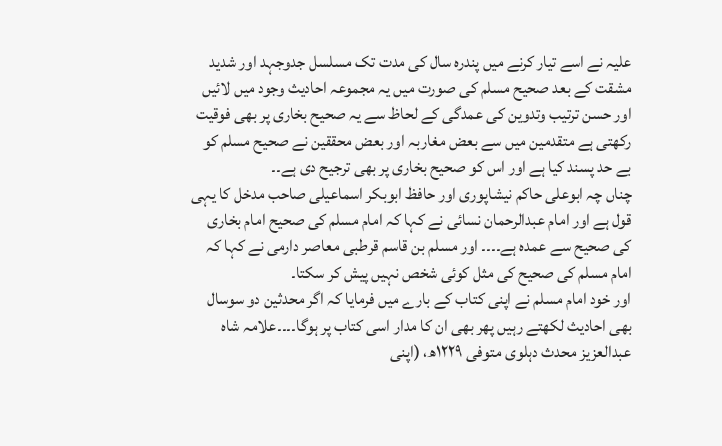علیہ نے اسے تیار کرنے میں پندرہ سال کی مدت تک مسلسل جدوجہد اور شدید مشقت کے بعد صحیح مسلم کی صورت میں یہ مجموعہ احادیث وجود میں لائیں اور حسن ترتیب وتدوین کی عمدگی کے لحاظ سے یہ صحیح بخاری پر بھی فوقیت رکھتی ہے متقدمین میں سے بعض مغاربہ اور بعض محققین نے صحیح مسلم کو بے حد پسند کیا ہے اور اس کو صحیح بخاری پر بھی ترجیح دی ہے۔۔
چناں چہ ابوعلی حاکم نیشاپوری اور حافظ ابوبکر اسماعیلی صاحب مدخل کا یہی قول ہے اور امام عبدالرحمان نسائی نے کہا کہ امام مسلم کی صحیح امام بخاری کی صحیح سے عمدہ ہے۔۔۔۔ اور مسلم بن قاسم قرطبی معاصر دارمی نے کہا کہ امام مسلم کی صحیح کی مثل کوئی شخص نہیں پیش کر سکتا۔
اور خود امام مسلم نے اپنی کتاب کے بارے میں فرمایا کہ اگر محدثین دو سوسال بھی احادیث لکھتے رہیں پھر بھی ان کا مدار اسی کتاب پر ہوگا۔۔۔۔علامہ شاہ عبدالعزیز محدث دہلوی متوفی ١٢٢٩ھ، (اپنی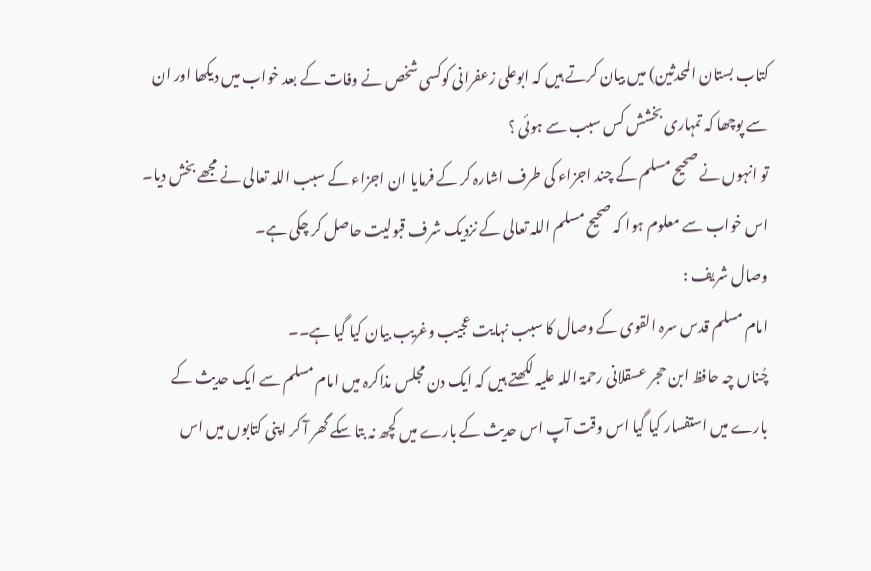کتاب بستان المحدثین) میں بیان کرتے ہیں کہ ابوعلی زعفرانی کوکسی شخص نے وفات کے بعد خواب میں دیکھا اور ان سے پوچھا کہ تمہاری بخشش کس سبب سے ہوئی ؟
تو انہوں نے صحیح مسلم کے چند اجزاء کی طرف اشارہ کر کے فرمایا ان اجزاء کے سبب اللہ تعالی نے مجھے بخش دیا۔
اس خواب سے معلوم ہوا کہ صحیح مسلم اللہ تعالی کے نزدیک شرف قبولیت حاصل کر چکی ہے۔
وصال شریف :
امام مسلم قدس سرہ القوی کے وصال کا سبب نہایت عجیب وغریب بیان کیا گیا ہے۔۔
چُناں چہ حافظ ابن حجر عسقلانی رحمۃ اللہ علیہ لکھتے ہیں کہ ایک دن مجلس مذاکرہ میں امام مسلم سے ایک حدیث کے بارے میں استفسار کیا گیا اس وقت آپ اس حدیث کے بارے میں کچھ نہ بتا سکے گھر آ کر اپنی کتابوں میں اس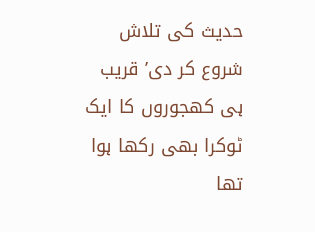حدیث کی تلاش شروع کر دی’ قریب ہی کھجوروں کا ایک ٹوکرا بھی رکھا ہوا تھا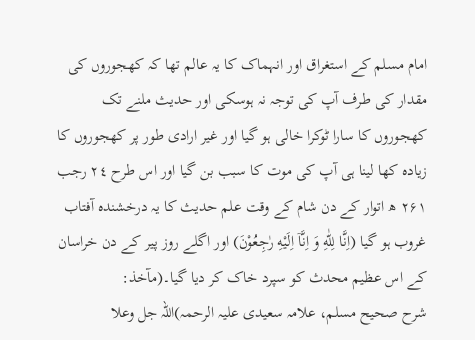امام مسلم کے استغراق اور انہماک کا یہ عالم تھا کہ کھجوروں کی مقدار کی طرف آپ کی توجہ نہ ہوسکی اور حدیث ملنے تک کھجوروں کا سارا ٹوکرا خالی ہو گیا اور غیر ارادی طور پر کھجوروں کا زیادہ کھا لینا ہی آپ کی موت کا سبب بن گیا اور اس طرح ٢٤ رجب ۲۶۱ ھ اتوار کے دن شام کے وقت علم حدیث کا یہ درخشنده آفتاب غروب ہو گیا (اِنَّا لِلّٰهِ وَ اِنَّاۤ اِلَیْهِ رٰجِعُوْنَ) اور اگلے روز پیر کے دن خراسان کے اس عظیم محدث کو سپرد خاک کر دیا گیا۔(مآخذ:
شرح صحیح مسلم، علامہ سعیدی علیہ الرحمہ)اللہ جل وعلا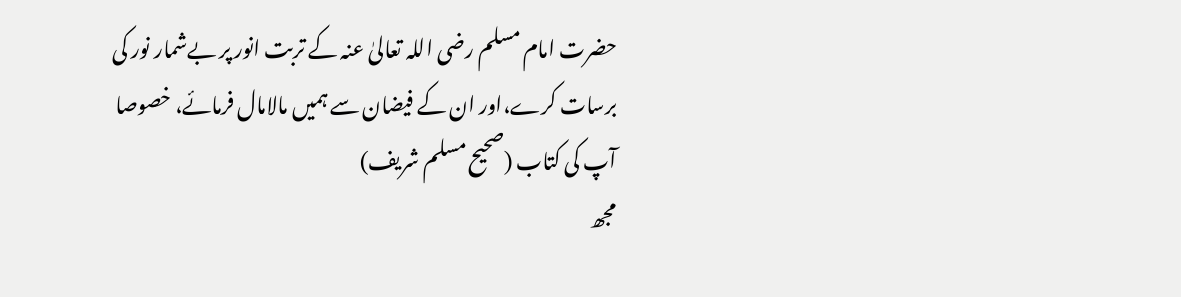حضرت امام مسلم رضی اللہ تعالیٰ عنہ کے تربت انور پر بےشمار نور کی برسات کرے،اور ان کے فیضان سے ہمیں مالامال فرمائے، خصوصا آپ کی کتاب (صحیح مسلم شریف)
مجھ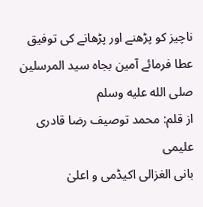ناچیز کو پڑھنے اور پڑھانے کی توفیق عطا فرمائے آمین بجاہ سید المرسلین صلى الله عليه وسلم
از قلم: محمد توصیف رضا قادری علیمی
بانی الغزالی اکیڈمی و اعلیٰ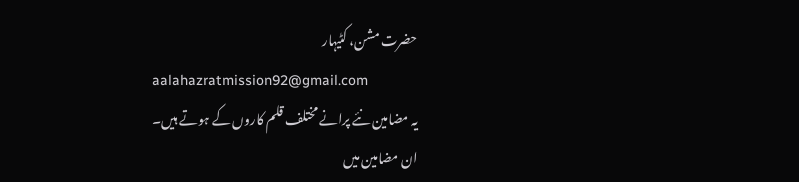حضرت مشن، کٹیہار
aalahazratmission92@gmail.com
یہ مضامین نئے پرانے مختلف قلم کاروں کے ہوتے ہیں۔
ان مضامین میں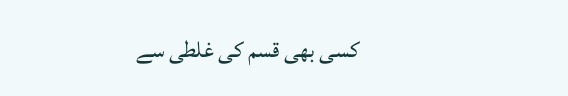کسی بھی قسم کی غلطی سے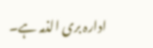ادارہ بری الذمہ ہے۔